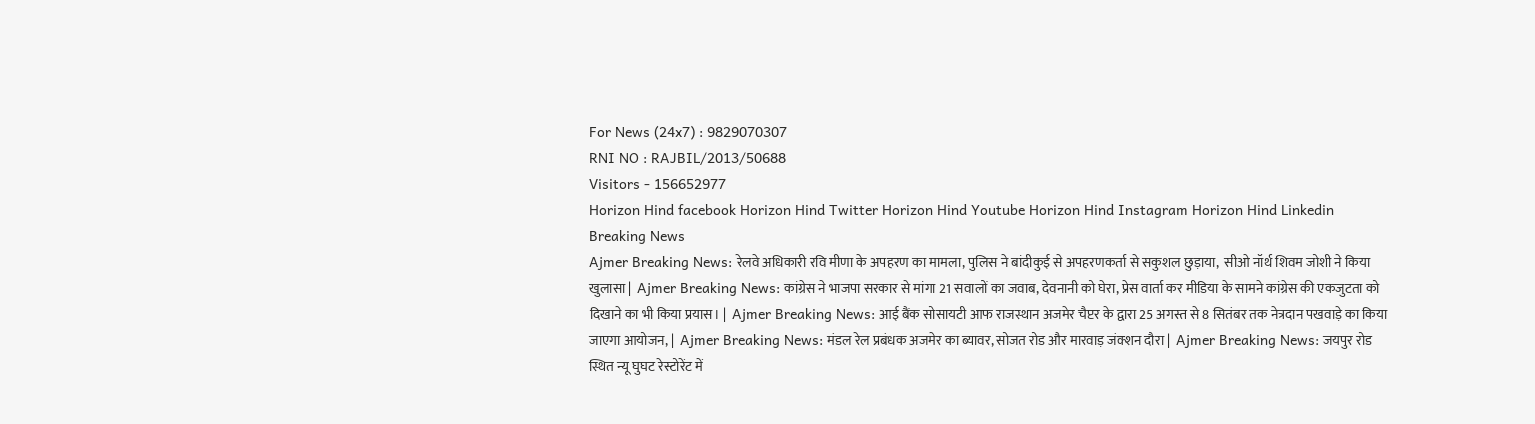For News (24x7) : 9829070307
RNI NO : RAJBIL/2013/50688
Visitors - 156652977
Horizon Hind facebook Horizon Hind Twitter Horizon Hind Youtube Horizon Hind Instagram Horizon Hind Linkedin
Breaking News
Ajmer Breaking News: रेलवे अधिकारी रवि मीणा के अपहरण का मामला, पुलिस ने बांदीकुई से अपहरणकर्ता से सकुशल छुड़ाया,  सीओ नॉर्थ शिवम जोशी ने किया खुलासा |  Ajmer Breaking News: कांग्रेस ने भाजपा सरकार से मांगा 21 सवालों का जवाब, देवनानी को घेरा, प्रेस वार्ता कर मीडिया के सामने कांग्रेस की एकजुटता को दिखाने का भी किया प्रयास। |  Ajmer Breaking News: आई बैंक सोसायटी आफ राजस्थान अजमेर चैप्टर के द्वारा 25 अगस्त से 8 सितंबर तक नेत्रदान पखवाड़े का किया जाएगा आयोजन, |  Ajmer Breaking News: मंडल रेल प्रबंधक अजमेर का ब्यावर, सोजत रोड और मारवाड़ जंक्शन दौरा |  Ajmer Breaking News: जयपुर रोड स्थित न्यू घुघट रेस्टोरेंट में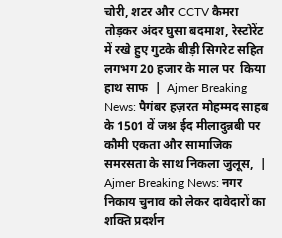चोरी, शटर और CCTV कैमरा तोड़कर अंदर घुसा बदमाश, रेस्टोरेंट में रखे हुए गुटके बीड़ी सिगरेट सहित लगभग 20 हजार के माल पर  किया हाथ साफ  |  Ajmer Breaking News: पैगंबर हज़रत मोहम्मद साहब के 1501 वें जश्न ईद मीलादुन्नबी पर कौमी एकता और सामाजिक समरसता के साथ निकला जुलूस,  |  Ajmer Breaking News: नगर निकाय चुनाव को लेकर दावेदारों का शक्ति प्रदर्शन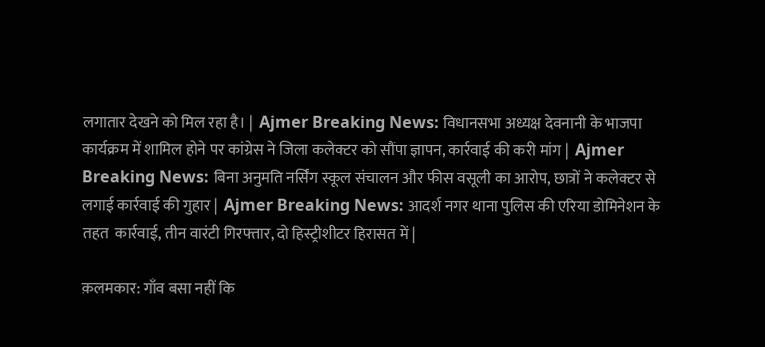लगातार देखने को मिल रहा है। |  Ajmer Breaking News: विधानसभा अध्यक्ष देवनानी के भाजपा कार्यक्रम में शामिल होने पर कांग्रेस ने जिला कलेक्टर को सौंपा ज्ञापन, कार्रवाई की करी मांग |  Ajmer Breaking News: बिना अनुमति नर्सिंग स्कूल संचालन और फीस वसूली का आरोप, छात्रों ने कलेक्टर से लगाई कार्रवाई की गुहार |  Ajmer Breaking News: आदर्श नगर थाना पुलिस की एरिया डोमिनेशन के तहत  कार्रवाई, तीन वारंटी गिरफ्तार, दो हिस्ट्रीशीटर हिरासत में |

क़लमकार: गाँव बसा नहीं कि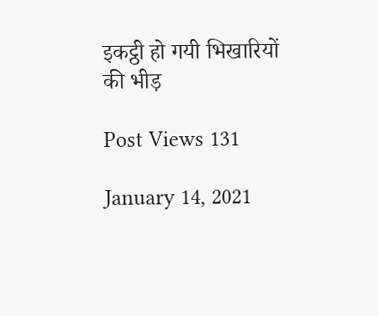इकट्ठी हो गयी भिखारियों की भीड़

Post Views 131

January 14, 2021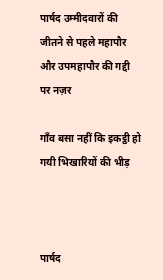पार्षद उम्मीदवारों की जीतने से पहले महापौर और उपमहापौर की गद्दी पर नज़र

गाँव बसा नहीं कि इकट्ठी हो गयी भिखारियों की भीड़



पार्षद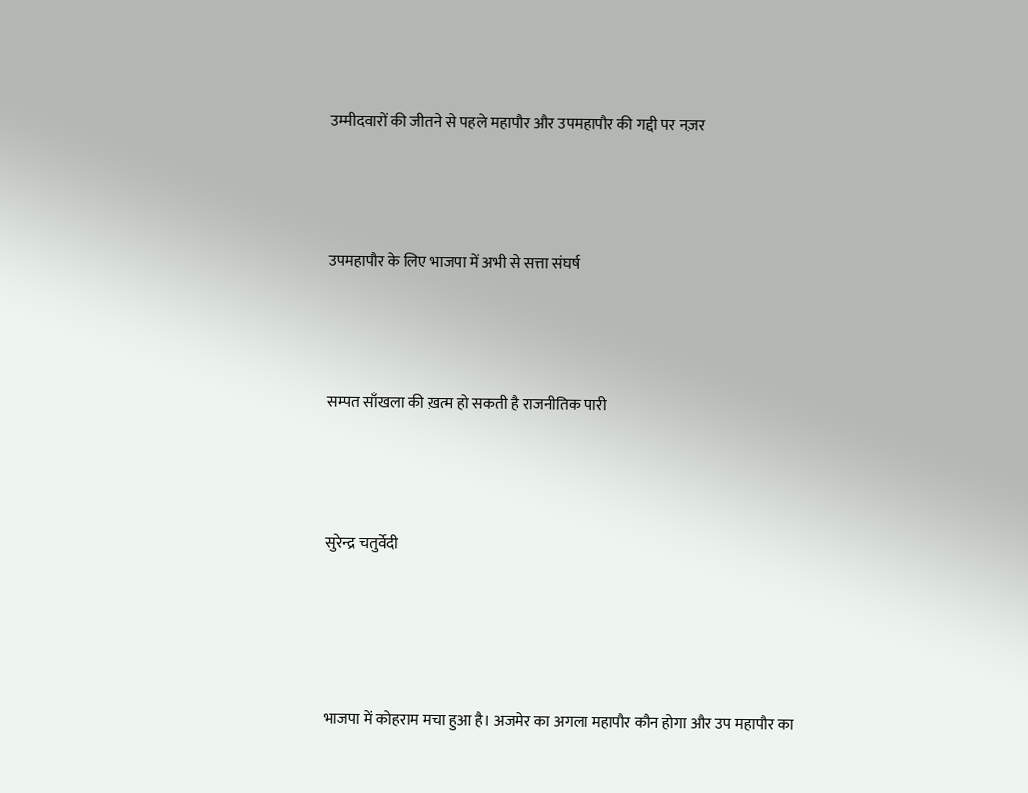उम्मीदवारों की जीतने से पहले महापौर और उपमहापौर की गद्दी पर नज़र



उपमहापौर के लिए भाजपा में अभी से सत्ता संघर्ष



सम्पत साँखला की ख़त्म हो सकती है राजनीतिक पारी



सुरेन्द्र चतुर्वेदी




भाजपा में कोहराम मचा हुआ है। अजमेर का अगला महापौर कौन होगा और उप महापौर का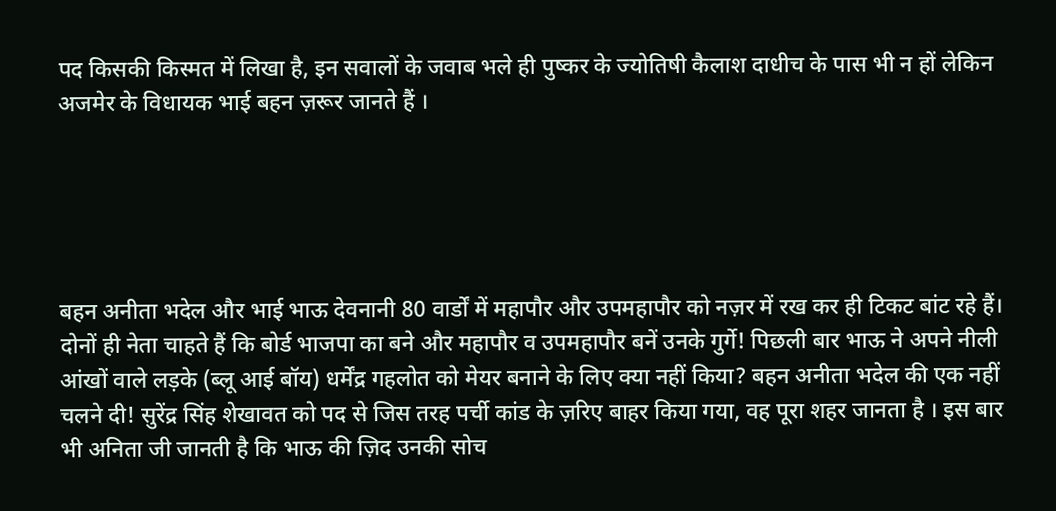पद किसकी किस्मत में लिखा है, इन सवालों के जवाब भले ही पुष्कर के ज्योतिषी कैलाश दाधीच के पास भी न हों लेकिन अजमेर के विधायक भाई बहन ज़रूर जानते हैं ।





बहन अनीता भदेल और भाई भाऊ देवनानी 80 वार्डों में महापौर और उपमहापौर को नज़र में रख कर ही टिकट बांट रहे हैं। दोनों ही नेता चाहते हैं कि बोर्ड भाजपा का बने और महापौर व उपमहापौर बनें उनके गुर्गे! पिछली बार भाऊ ने अपने नीली आंखों वाले लड़के (ब्लू आई बॉय) धर्मेंद्र गहलोत को मेयर बनाने के लिए क्या नहीं किया? बहन अनीता भदेल की एक नहीं चलने दी! सुरेंद्र सिंह शेखावत को पद से जिस तरह पर्ची कांड के ज़रिए बाहर किया गया, वह पूरा शहर जानता है । इस बार भी अनिता जी जानती है कि भाऊ की ज़िद उनकी सोच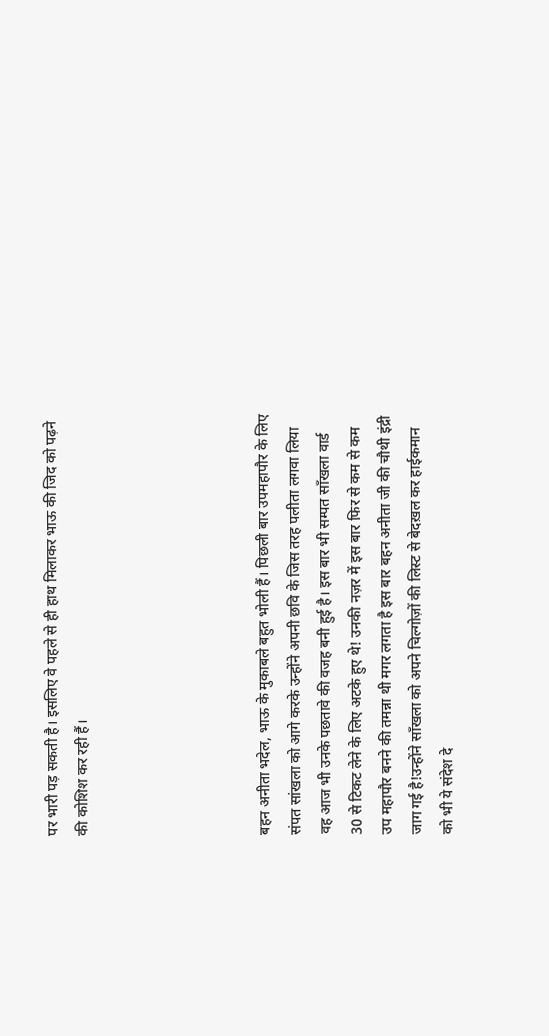पर भारी पड़ सकती है। इसलिए वे पहले से ही हाथ मिलाकर भाऊ की जिद को पढ़ने की कोशिश कर रही हैं।





बहन अनीता भदेल, भाऊ के मुकाबले बहुत भोली हैं। पिछली बार उपमहापौर के लिए संपत सांखला को आगे करके उन्होंने अपनी छवि के जिस तरह पलीता लगवा लिया वह आज भी उनके पछतावे की वजह बनी हुई है। इस बार भी सम्पत साँखला वार्ड 30 से टिकट लेने के लिए अटके हुए थे! उनकी नज़र में इस बार फिर से कम से कम उप महापौर बनने की तमन्ना थी मगर लगता है इस बार बहन अनीता जी की चौथी इंद्री जाग गई है!उन्होंने साँखला को अपने चिल्गोज़ों की लिस्ट से बेदख़ल कर हाईकमान को भी ये संदेश दे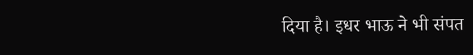दिया है। इधर भाऊ ने भी संपत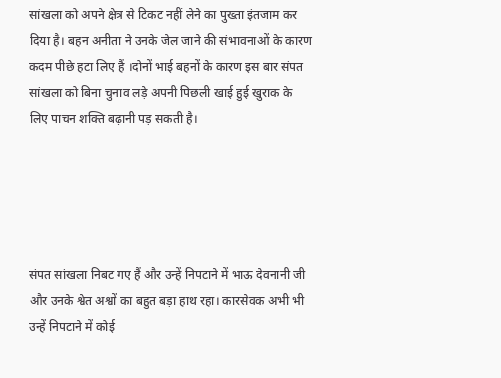सांखला को अपने क्षेत्र से टिकट नहीं लेने का पुख्ता इंतजाम कर दिया है। बहन अनीता ने उनके जेल जाने की संभावनाओं के कारण कदम पीछे हटा लिए हैं ।दोनों भाई बहनों के कारण इस बार संपत सांखला को बिना चुनाव लड़े अपनी पिछली खाई हुई खुराक के लिए पाचन शक्ति बढ़ानी पड़ सकती है।





संपत सांखला निबट गए हैं और उन्हें निपटाने में भाऊ देवनानी जी और उनके श्वेत अश्वों का बहुत बड़ा हाथ रहा। कारसेवक अभी भी उन्हें निपटाने में कोई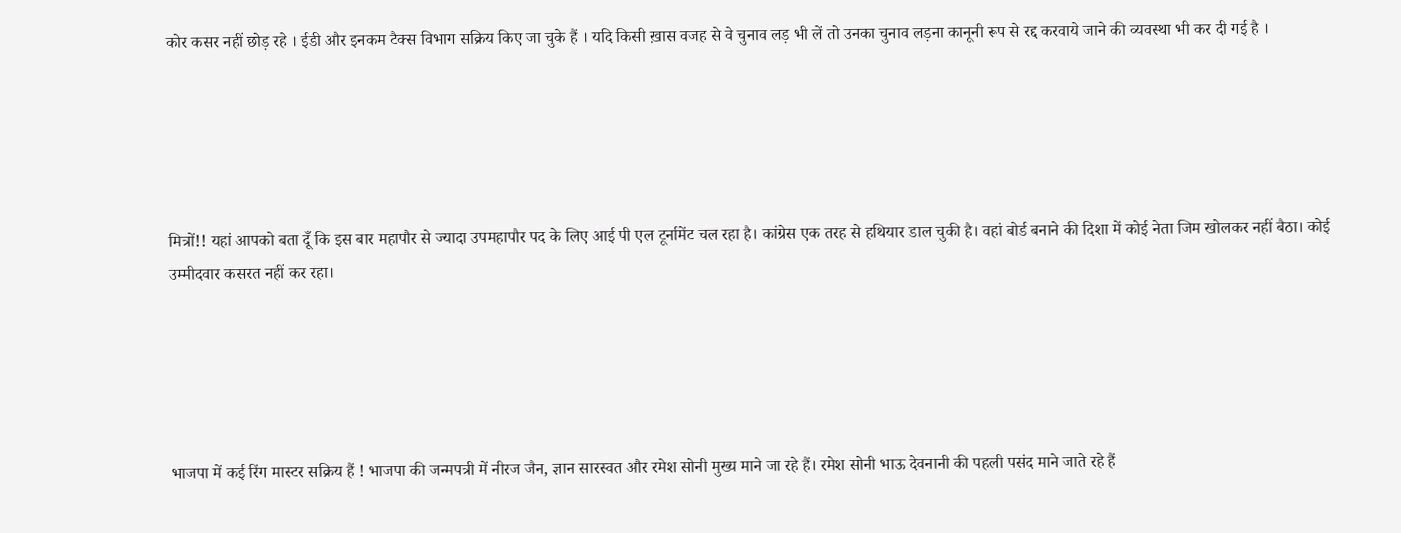कोर कसर नहीं छोड़ रहे । ईडी और इनकम टैक्स विभाग सक्रिय किए जा चुके हैं । यदि किसी ख़ास वजह से वे चुनाव लड़ भी लें तो उनका चुनाव लड़ना कानूनी रूप से रद्द करवाये जाने की व्यवस्था भी कर दी गई है ।





मित्रों!! यहां आपको बता दूँ कि इस बार महापौर से ज्यादा उपमहापौर पद के लिए आई पी एल टूर्नामेंट चल रहा है। कांग्रेस एक तरह से हथियार डाल चुकी है। वहां बोर्ड बनाने की दिशा में कोई नेता जिम खोलकर नहीं बैठा। कोई उम्मीदवार कसरत नहीं कर रहा।





भाजपा में कई रिंग मास्टर सक्रिय हैं ! भाजपा की जन्मपत्री में नीरज जैन, ज्ञान सारस्वत और रमेश सोनी मुख्य माने जा रहे हैं। रमेश सोनी भाऊ देवनानी की पहली पसंद माने जाते रहे हैं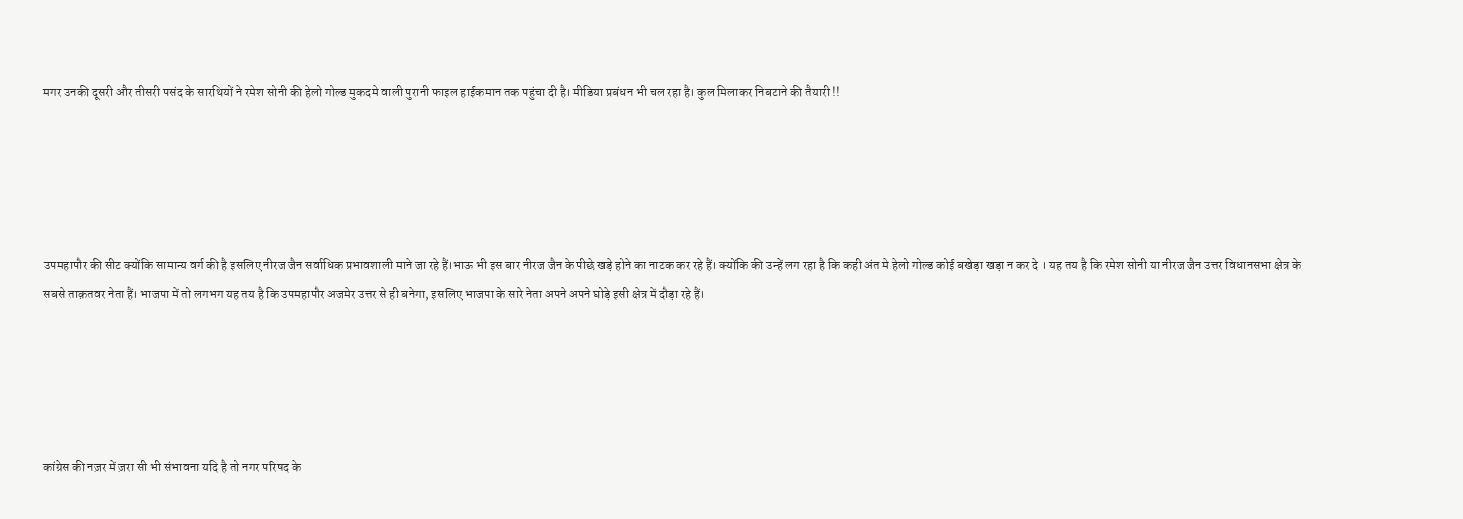मगर उनकी दूसरी और तीसरी पसंद के सारथियों ने रमेश सोनी की हेलो गोल्ड मुकदमे वाली पुरानी फाइल हाईकमान तक पहुंचा दी है। मीडिया प्रबंधन भी चल रहा है। कुल मिलाकर निबटाने की तैयारी !!





उपमहापौर की सीट क्योंकि सामान्य वर्ग की है इसलिए नीरज जैन सर्वाधिक प्रभावशाली माने जा रहे हैं।भाऊ भी इस बार नीरज जैन के पीछे खड़े होने का नाटक कर रहे हैं। क्योंकि की उन्हें लग रहा है कि कही अंत मे हेलो गोल्ड कोई बखेड़ा खड़ा न कर दे । यह तय है कि रमेश सोनी या नीरज जैन उत्तर विधानसभा क्षेत्र के सबसे ताक़तवर नेता हैं। भाजपा में तो लगभग यह तय है कि उपमहापौर अजमेर उत्तर से ही बनेगा, इसलिए भाजपा के सारे नेता अपने अपने घोड़े इसी क्षेत्र में दौड़ा रहे हैं।





कांग्रेस की नज़र में ज़रा सी भी संभावना यदि है तो नगर परिषद के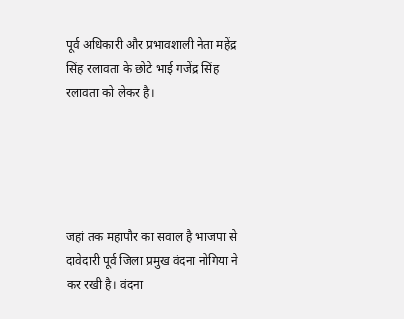पूर्व अधिकारी और प्रभावशाली नेता महेंद्र सिंह रलावता के छोटे भाई गजेंद्र सिंह रलावता को लेकर है।





जहां तक महापौर का सवाल है भाजपा से दावेदारी पूर्व जिला प्रमुख वंदना नोगिया ने कर रखी है। वंदना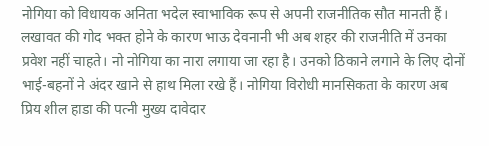नोगिया को विधायक अनिता भदेल स्वाभाविक रूप से अपनी राजनीतिक सौत मानती हैं। लखावत की गोद भक्त होने के कारण भाऊ देवनानी भी अब शहर की राजनीति में उनका प्रवेश नहीं चाहते। नो नोगिया का नारा लगाया जा रहा है। उनको ठिकाने लगाने के लिए दोनों भाई-बहनों ने अंदर खाने से हाथ मिला रखे हैं। नोगिया विरोधी मानसिकता के कारण अब प्रिय शील हाडा की पत्नी मुख्य दावेदार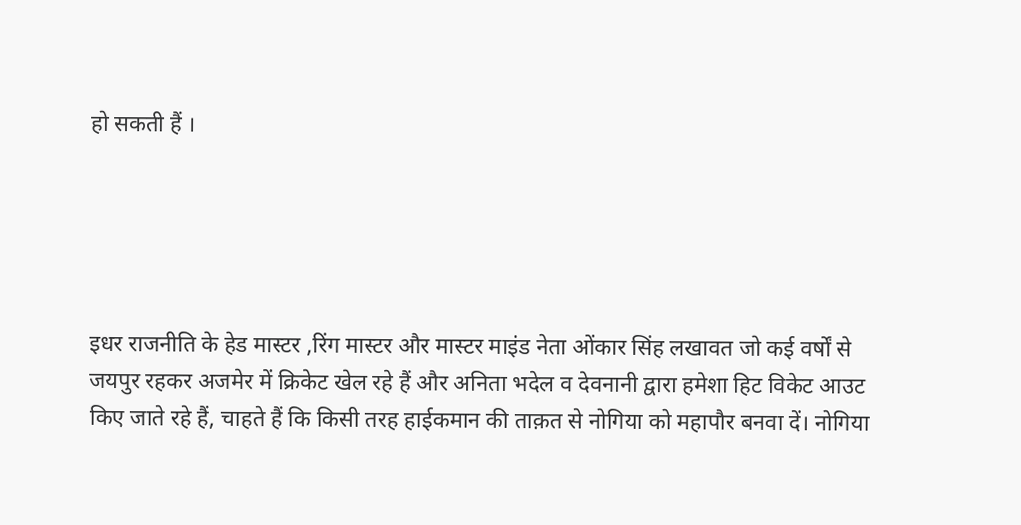हो सकती हैं ।





इधर राजनीति के हेड मास्टर ,रिंग मास्टर और मास्टर माइंड नेता ओंकार सिंह लखावत जो कई वर्षों से जयपुर रहकर अजमेर में क्रिकेट खेल रहे हैं और अनिता भदेल व देवनानी द्वारा हमेशा हिट विकेट आउट किए जाते रहे हैं, चाहते हैं कि किसी तरह हाईकमान की ताक़त से नोगिया को महापौर बनवा दें। नोगिया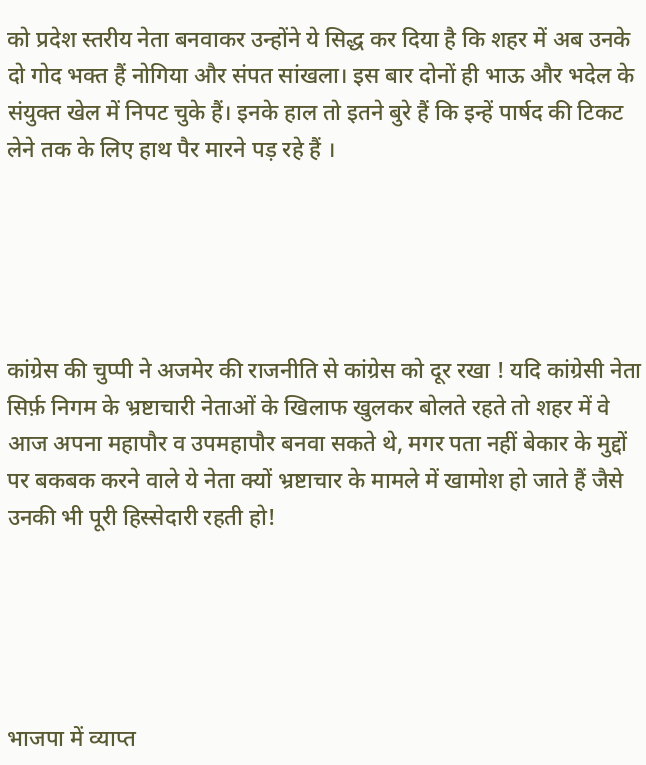को प्रदेश स्तरीय नेता बनवाकर उन्होंने ये सिद्ध कर दिया है कि शहर में अब उनके दो गोद भक्त हैं नोगिया और संपत सांखला। इस बार दोनों ही भाऊ और भदेल के संयुक्त खेल में निपट चुके हैं। इनके हाल तो इतने बुरे हैं कि इन्हें पार्षद की टिकट लेने तक के लिए हाथ पैर मारने पड़ रहे हैं ।





कांग्रेस की चुप्पी ने अजमेर की राजनीति से कांग्रेस को दूर रखा ! यदि कांग्रेसी नेता सिर्फ़ निगम के भ्रष्टाचारी नेताओं के खिलाफ खुलकर बोलते रहते तो शहर में वे आज अपना महापौर व उपमहापौर बनवा सकते थे, मगर पता नहीं बेकार के मुद्दों पर बकबक करने वाले ये नेता क्यों भ्रष्टाचार के मामले में खामोश हो जाते हैं जैसे उनकी भी पूरी हिस्सेदारी रहती हो!





भाजपा में व्याप्त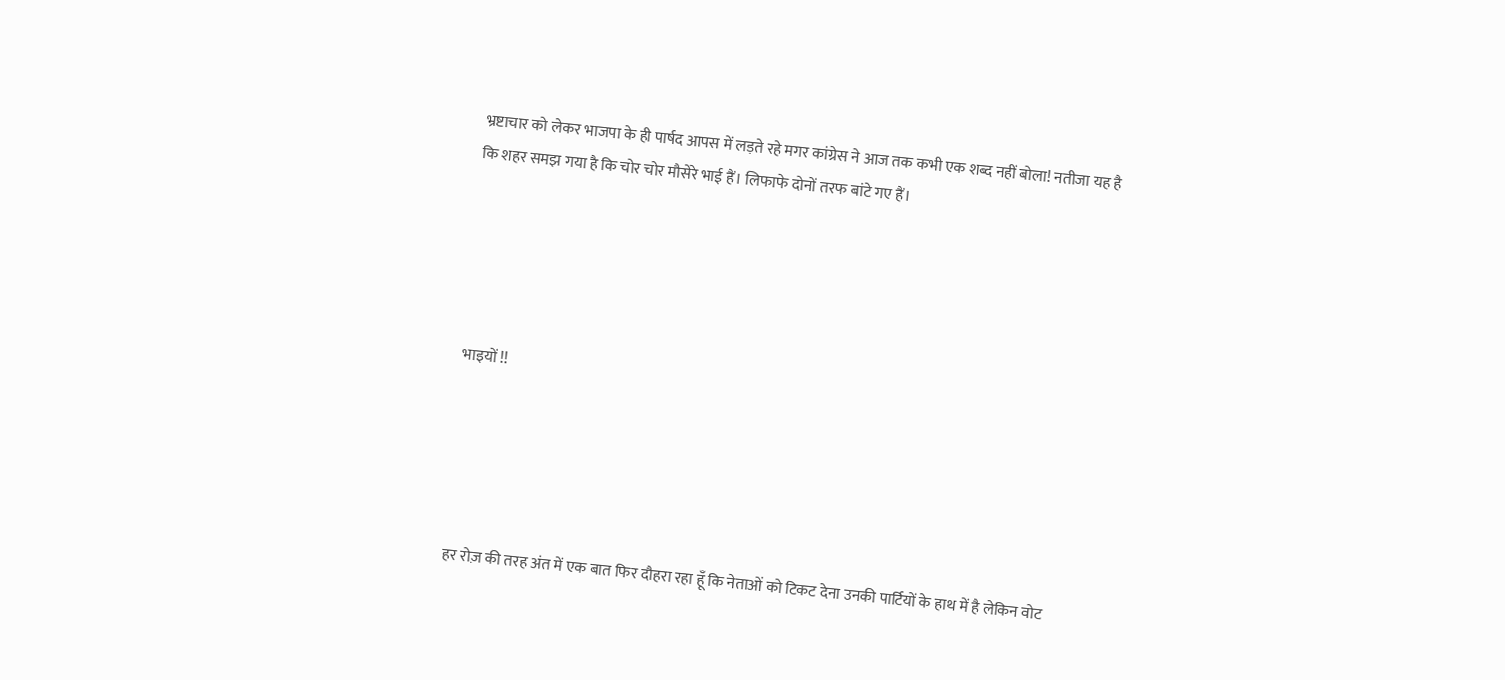भ्रष्टाचार को लेकर भाजपा के ही पार्षद आपस में लड़ते रहे मगर कांग्रेस ने आज तक कभी एक शब्द नहीं बोला! नतीजा यह है कि शहर समझ गया है कि चोर चोर मौसेरे भाई हैं। लिफाफे दोनों तरफ बांटे गए हैं।





भाइयों !!





हर रोज़ की तरह अंत में एक बात फिर दौहरा रहा हूँ कि नेताओं को टिकट देना उनकी पार्टियों के हाथ में है लेकिन वोट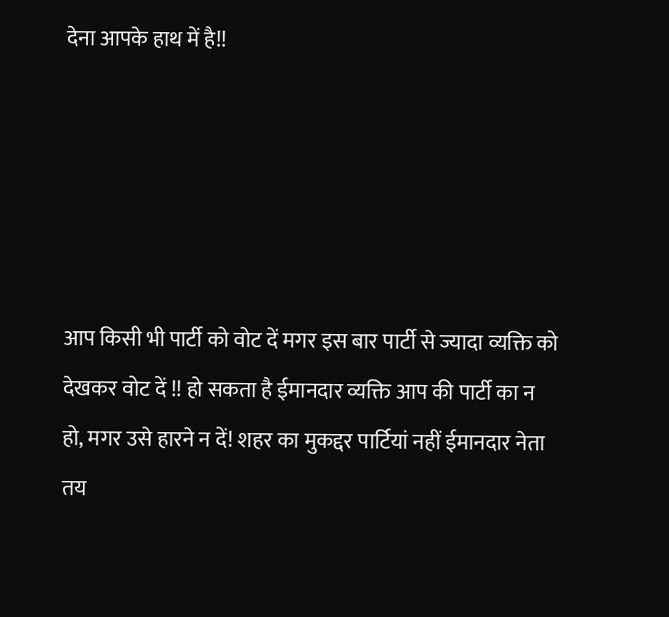देना आपके हाथ में है!!





आप किसी भी पार्टी को वोट दें मगर इस बार पार्टी से ज्यादा व्यक्ति को देखकर वोट दें !! हो सकता है ईमानदार व्यक्ति आप की पार्टी का न हो, मगर उसे हारने न दें! शहर का मुकद्दर पार्टियां नहीं ईमानदार नेता तय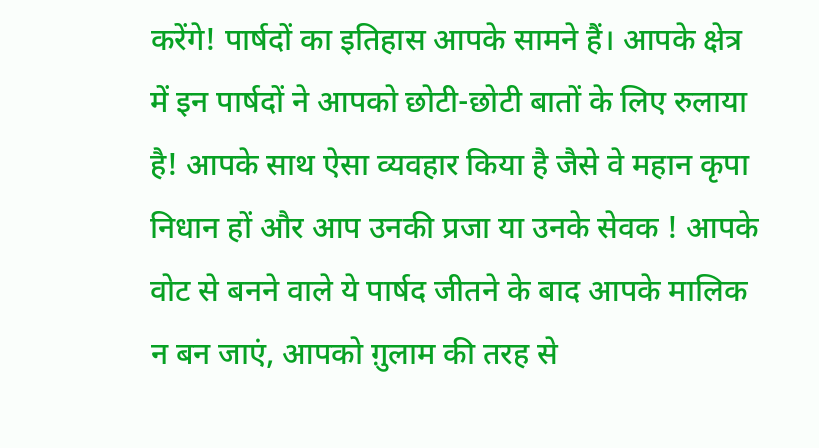करेंगे! पार्षदों का इतिहास आपके सामने हैं। आपके क्षेत्र में इन पार्षदों ने आपको छोटी-छोटी बातों के लिए रुलाया है! आपके साथ ऐसा व्यवहार किया है जैसे वे महान कृपा निधान हों और आप उनकी प्रजा या उनके सेवक ! आपके वोट से बनने वाले ये पार्षद जीतने के बाद आपके मालिक न बन जाएं, आपको ग़ुलाम की तरह से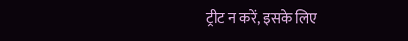ट्रीट न करें, इसके लिए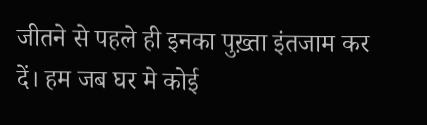जीतने से पहले ही इनका पुख़्ता इंतजाम कर दें। हम जब घर मे कोई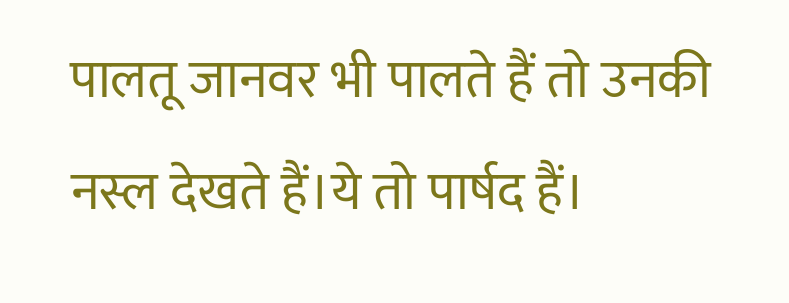पालतू जानवर भी पालते हैं तो उनकी नस्ल देखते हैं।ये तो पार्षद हैं।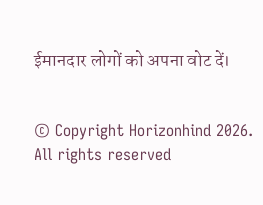ईमानदार लोगों को अपना वोट दें।


© Copyright Horizonhind 2026. All rights reserved